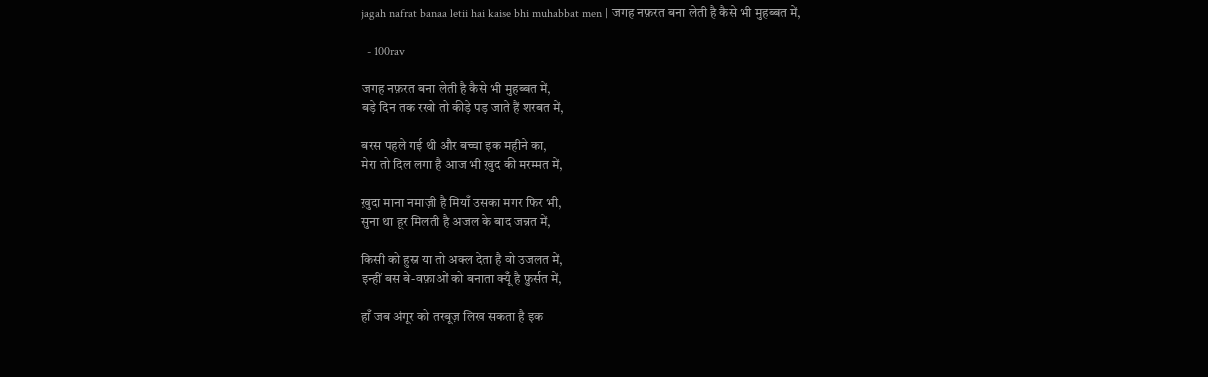jagah nafrat banaa letii hai kaise bhi muhabbat men | जगह नफ़रत बना लेती है कैसे भी मुहब्बत में,

  - 100rav

जगह नफ़रत बना लेती है कैसे भी मुहब्बत में,
बड़े दिन तक रखो तो कीड़े पड़ जाते हैं शरबत में,

बरस पहले गई थी और बच्चा इक महीने का,
मेरा तो दिल लगा है आज भी ख़ुद की मरम्मत में,

ख़ुदा माना नमाज़ी है मियाँ उसका मगर फिर भी,
सुना था हूर मिलती है अजल के बाद जन्नत में,

किसी को हुस्न या तो अक्ल देता है वो उजलत में,
इन्हीं बस बे-वफ़ाओं को बनाता क्यूँ है फ़ुर्सत में,

हाँ जब अंगूर को तरबूज़ लिख सकता है इक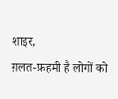शाइर,
ग़लत-फ़हमी है लोगों को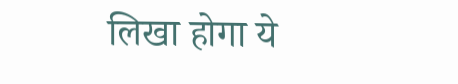लिखा होगा ये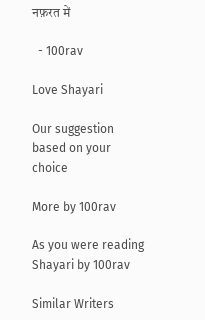नफ़रत में

  - 100rav

Love Shayari

Our suggestion based on your choice

More by 100rav

As you were reading Shayari by 100rav

Similar Writers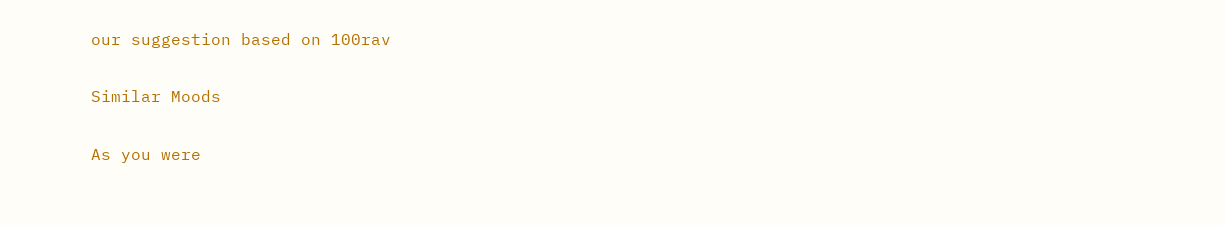our suggestion based on 100rav

Similar Moods

As you were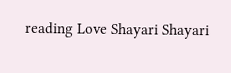reading Love Shayari Shayari